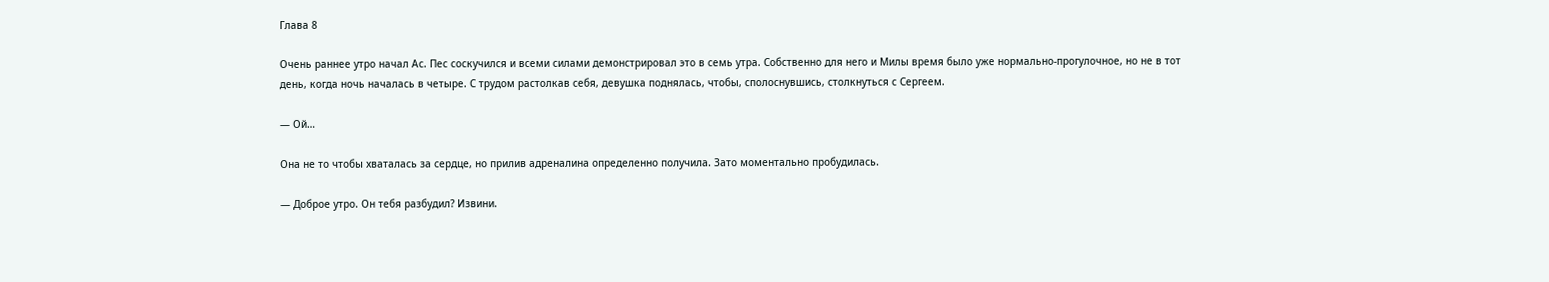Глава 8

Очень раннее утро начал Ас. Пес соскучился и всеми силами демонстрировал это в семь утра. Собственно для него и Милы время было уже нормально-прогулочное, но не в тот день, когда ночь началась в четыре. С трудом растолкав себя, девушка поднялась, чтобы, сполоснувшись, столкнуться с Сергеем.

— Ой…

Она не то чтобы хваталась за сердце, но прилив адреналина определенно получила. Зато моментально пробудилась.

— Доброе утро. Он тебя разбудил? Извини.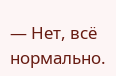— Нет, всё нормально.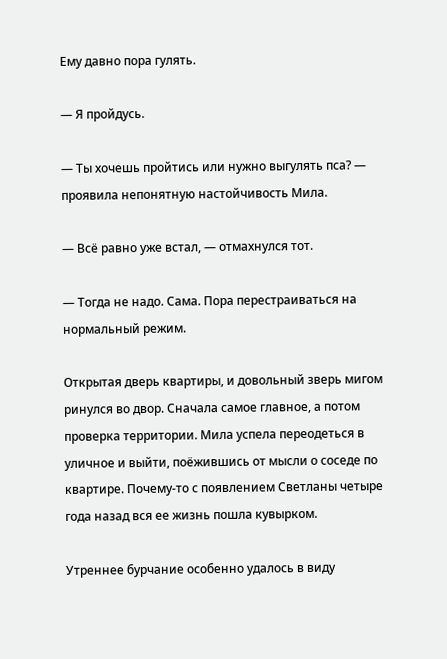Ему давно пора гулять.

— Я пройдусь.

— Ты хочешь пройтись или нужно выгулять пса? — проявила непонятную настойчивость Мила.

— Всё равно уже встал, — отмахнулся тот.

— Тогда не надо. Сама. Пора перестраиваться на нормальный режим.

Открытая дверь квартиры, и довольный зверь мигом ринулся во двор. Сначала самое главное, а потом проверка территории. Мила успела переодеться в уличное и выйти, поёжившись от мысли о соседе по квартире. Почему-то с появлением Светланы четыре года назад вся ее жизнь пошла кувырком.

Утреннее бурчание особенно удалось в виду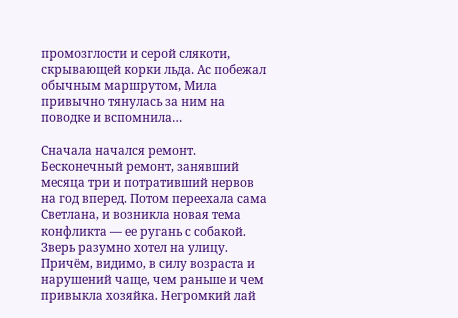промозглости и серой слякоти, скрывающей корки льда. Ас побежал обычным маршрутом, Мила привычно тянулась за ним на поводке и вспомнила…

Сначала начался ремонт. Бесконечный ремонт, занявший месяца три и потративший нервов на год вперед. Потом переехала сама Светлана, и возникла новая тема конфликта — ее ругань с собакой. Зверь разумно хотел на улицу. Причём, видимо, в силу возраста и нарушений чаще, чем раньше и чем привыкла хозяйка. Негромкий лай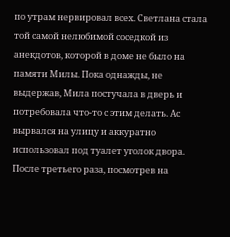по утрам нервировал всех. Светлана стала той самой нелюбимой соседкой из анекдотов, которой в доме не было на памяти Милы. Пока однажды, не выдержав, Мила постучала в дверь и потребовала что-то с этим делать. Ас вырвался на улицу и аккуратно использовал под туалет уголок двора. После третьего раза, посмотрев на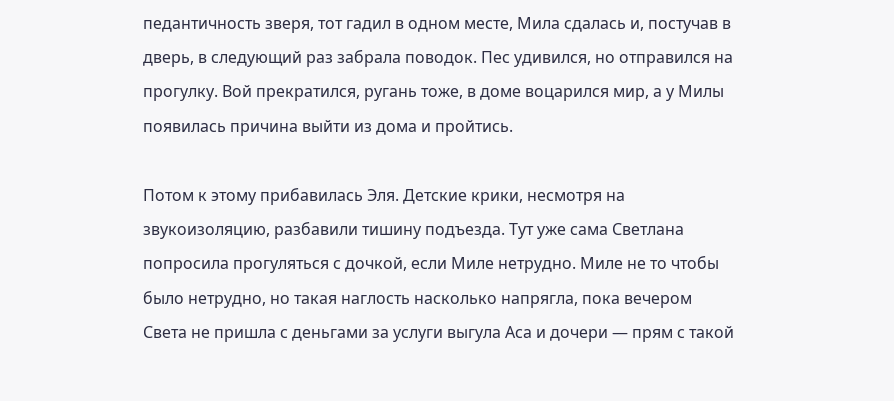педантичность зверя, тот гадил в одном месте, Мила сдалась и, постучав в дверь, в следующий раз забрала поводок. Пес удивился, но отправился на прогулку. Вой прекратился, ругань тоже, в доме воцарился мир, а у Милы появилась причина выйти из дома и пройтись.

Потом к этому прибавилась Эля. Детские крики, несмотря на звукоизоляцию, разбавили тишину подъезда. Тут уже сама Светлана попросила прогуляться с дочкой, если Миле нетрудно. Миле не то чтобы было нетрудно, но такая наглость насколько напрягла, пока вечером Света не пришла с деньгами за услуги выгула Аса и дочери — прям с такой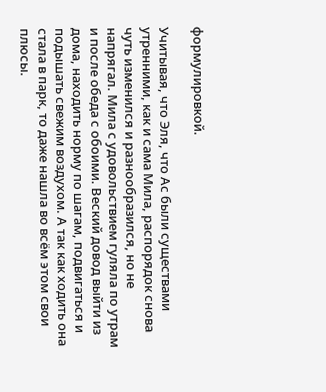формулировкой.

Учитывая, что Эля, что Ас были существами утренними, как и сама Мила, распорядок снова чуть изменился и разнообразился, но не напрягал. Мила с удовольствием гуляла по утрам и после обеда с обоими. Веский довод выйти из дома, находить норму по шагам, подвигаться и подышать свежим воздухом. А так как ходить она стала в парк, то даже нашла во всём этом свои плюсы.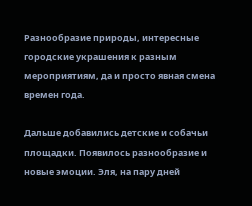Разнообразие природы, интересные городские украшения к разным мероприятиям, да и просто явная смена времен года.

Дальше добавились детские и собачьи площадки. Появилось разнообразие и новые эмоции. Эля, на пару дней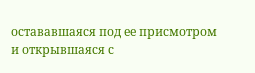остававшаяся под ее присмотром и открывшаяся с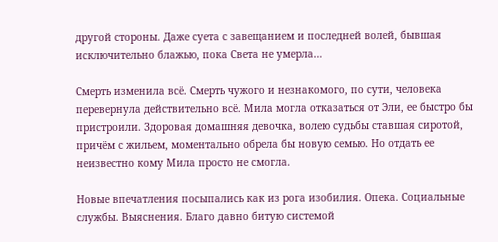другой стороны. Даже суета с завещанием и последней волей, бывшая исключительно блажью, пока Света не умерла…

Смерть изменила всё. Смерть чужого и незнакомого, по сути, человека перевернула действительно всё. Мила могла отказаться от Эли, ее быстро бы пристроили. Здоровая домашняя девочка, волею судьбы ставшая сиротой, причём с жильем, моментально обрела бы новую семью. Но отдать ее неизвестно кому Мила просто не смогла.

Новые впечатления посыпались как из рога изобилия. Опека. Социальные службы. Выяснения. Благо давно битую системой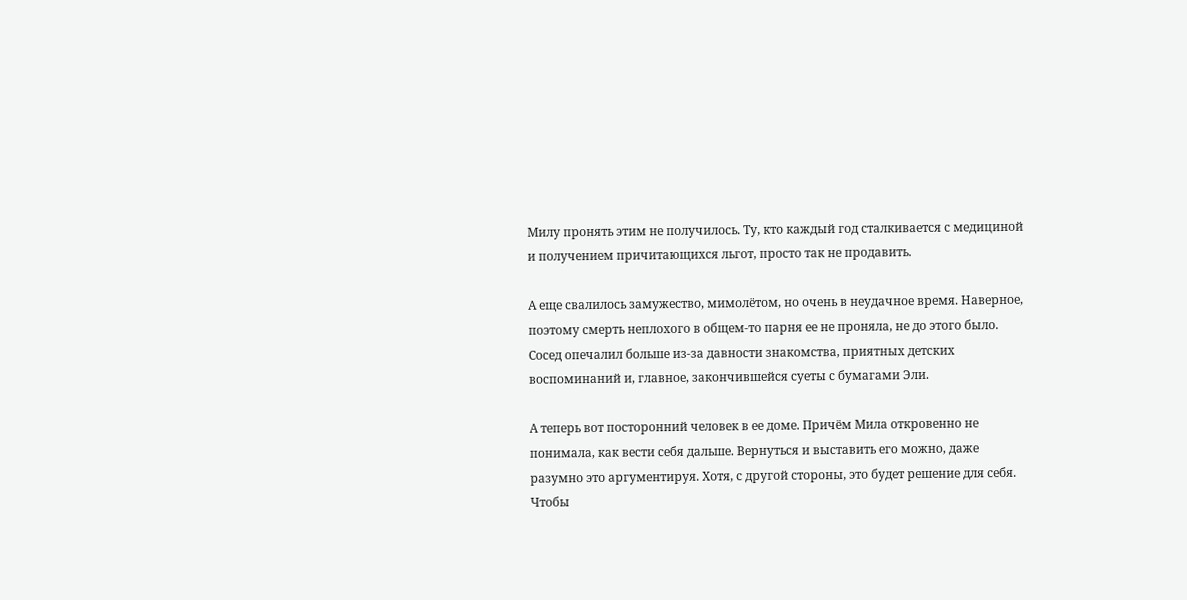Милу пронять этим не получилось. Ту, кто каждый год сталкивается с медициной и получением причитающихся льгот, просто так не продавить.

А еще свалилось замужество, мимолётом, но очень в неудачное время. Наверное, поэтому смерть неплохого в общем-то парня ее не проняла, не до этого было. Сосед опечалил больше из-за давности знакомства, приятных детских воспоминаний и, главное, закончившейся суеты с бумагами Эли.

А теперь вот посторонний человек в ее доме. Причём Мила откровенно не понимала, как вести себя дальше. Вернуться и выставить его можно, даже разумно это аргументируя. Хотя, с другой стороны, это будет решение для себя. Чтобы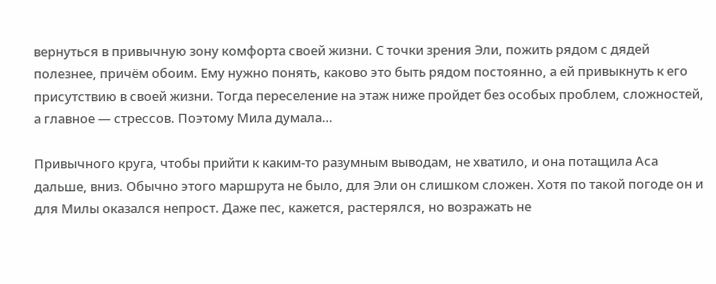вернуться в привычную зону комфорта своей жизни. С точки зрения Эли, пожить рядом с дядей полезнее, причём обоим. Ему нужно понять, каково это быть рядом постоянно, а ей привыкнуть к его присутствию в своей жизни. Тогда переселение на этаж ниже пройдет без особых проблем, сложностей, а главное — стрессов. Поэтому Мила думала…

Привычного круга, чтобы прийти к каким-то разумным выводам, не хватило, и она потащила Аса дальше, вниз. Обычно этого маршрута не было, для Эли он слишком сложен. Хотя по такой погоде он и для Милы оказался непрост. Даже пес, кажется, растерялся, но возражать не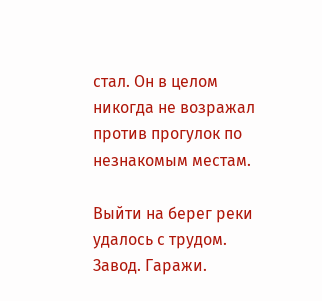стал. Он в целом никогда не возражал против прогулок по незнакомым местам.

Выйти на берег реки удалось с трудом. Завод. Гаражи.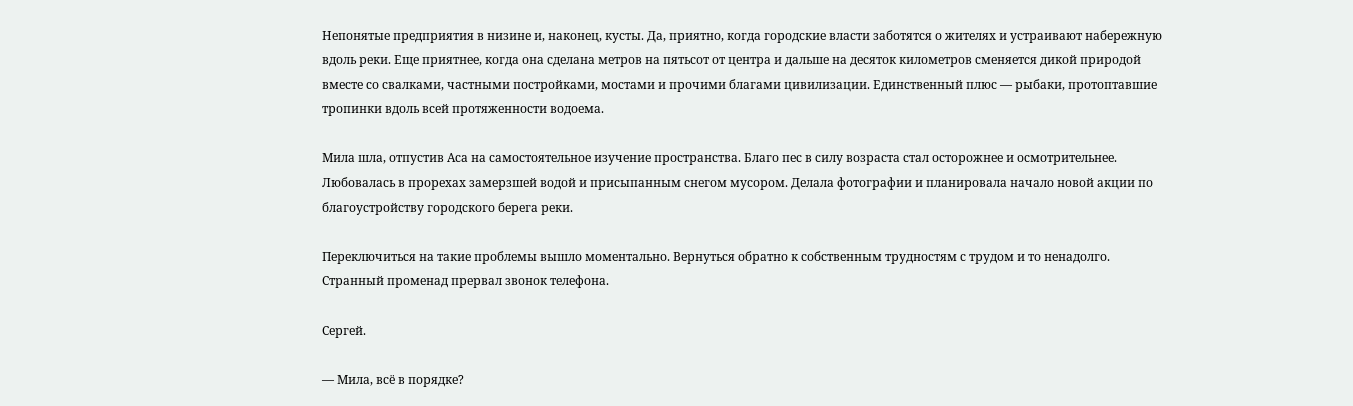Непонятые предприятия в низине и, наконец, кусты. Да, приятно, когда городские власти заботятся о жителях и устраивают набережную вдоль реки. Еще приятнее, когда она сделана метров на пятьсот от центра и дальше на десяток километров сменяется дикой природой вместе со свалками, частными постройками, мостами и прочими благами цивилизации. Единственный плюс — рыбаки, протоптавшие тропинки вдоль всей протяженности водоема.

Мила шла, отпустив Аса на самостоятельное изучение пространства. Благо пес в силу возраста стал осторожнее и осмотрительнее. Любовалась в прорехах замерзшей водой и присыпанным снегом мусором. Делала фотографии и планировала начало новой акции по благоустройству городского берега реки.

Переключиться на такие проблемы вышло моментально. Вернуться обратно к собственным трудностям с трудом и то ненадолго. Странный променад прервал звонок телефона.

Сергей.

— Мила, всё в порядке?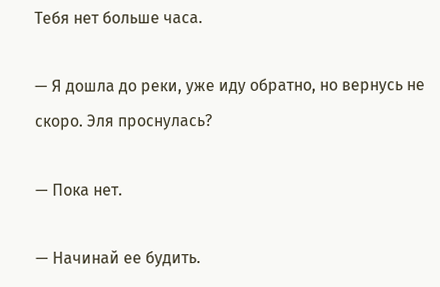Тебя нет больше часа.

— Я дошла до реки, уже иду обратно, но вернусь не скоро. Эля проснулась?

— Пока нет.

— Начинай ее будить.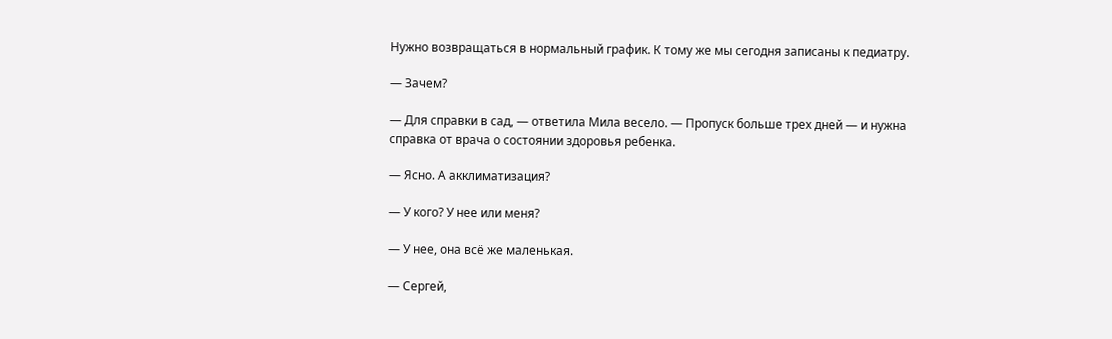Нужно возвращаться в нормальный график. К тому же мы сегодня записаны к педиатру.

— Зачем?

— Для справки в сад, — ответила Мила весело. — Пропуск больше трех дней — и нужна справка от врача о состоянии здоровья ребенка.

— Ясно. А акклиматизация?

— У кого? У нее или меня?

— У нее, она всё же маленькая.

— Сергей,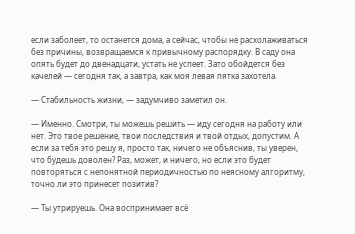если заболеет, то останется дома, а сейчас, чтобы не расхолаживаться без причины, возвращаемся к привычному распорядку. В саду она опять будет до двенадцати, устать не успеет. Зато обойдется без качелей — сегодня так, а завтра, как моя левая пятка захотела.

— Стабильность жизни, — задумчиво заметил он.

— Именно. Смотри, ты можешь решить — иду сегодня на работу или нет. Это твое решение, твои последствия и твой отдых, допустим. А если за тебя это решу я, просто так, ничего не объяснив, ты уверен, что будешь доволен? Раз, может, и ничего, но если это будет повторяться с непонятной периодичностью по неясному алгоритму, точно ли это принесет позитив?

— Ты утрируешь. Она воспринимает всё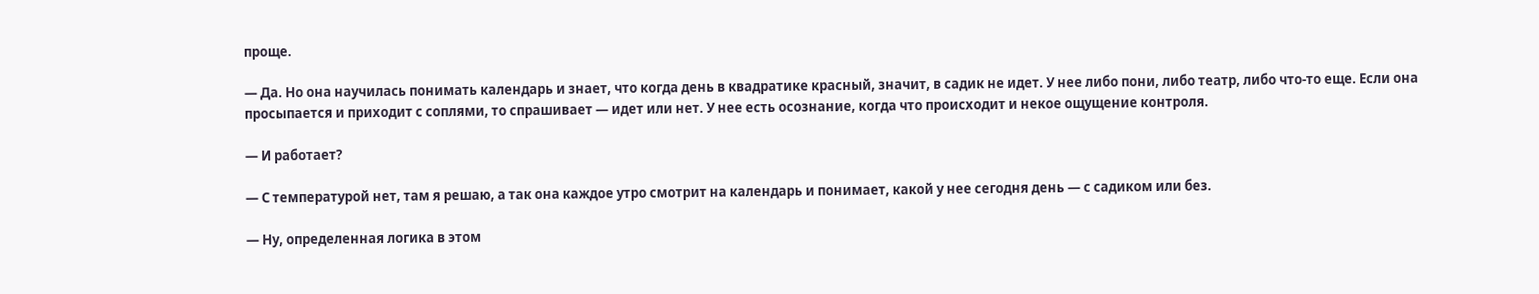проще.

— Да. Но она научилась понимать календарь и знает, что когда день в квадратике красный, значит, в садик не идет. У нее либо пони, либо театр, либо что-то еще. Если она просыпается и приходит с соплями, то спрашивает — идет или нет. У нее есть осознание, когда что происходит и некое ощущение контроля.

— И работает?

— С температурой нет, там я решаю, а так она каждое утро смотрит на календарь и понимает, какой у нее сегодня день — с садиком или без.

— Ну, определенная логика в этом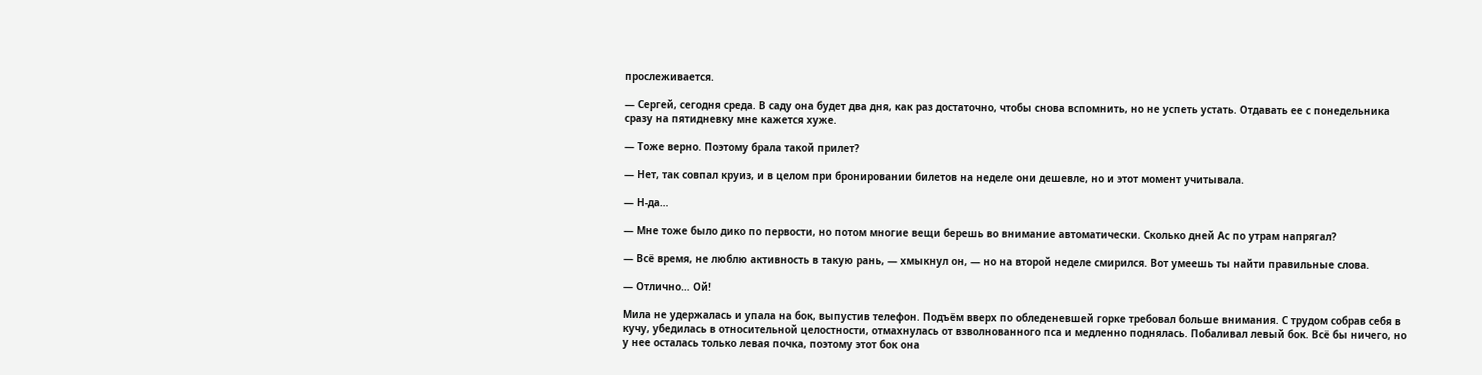прослеживается.

— Сергей, сегодня среда. В саду она будет два дня, как раз достаточно, чтобы снова вспомнить, но не успеть устать. Отдавать ее с понедельника сразу на пятидневку мне кажется хуже.

— Тоже верно. Поэтому брала такой прилет?

— Нет, так совпал круиз, и в целом при бронировании билетов на неделе они дешевле, но и этот момент учитывала.

— Н-да…

— Мне тоже было дико по первости, но потом многие вещи берешь во внимание автоматически. Сколько дней Ас по утрам напрягал?

— Всё время, не люблю активность в такую рань, — хмыкнул он, — но на второй неделе смирился. Вот умеешь ты найти правильные слова.

— Отлично… Ой!

Мила не удержалась и упала на бок, выпустив телефон. Подъём вверх по обледеневшей горке требовал больше внимания. С трудом собрав себя в кучу, убедилась в относительной целостности, отмахнулась от взволнованного пса и медленно поднялась. Побаливал левый бок. Всё бы ничего, но у нее осталась только левая почка, поэтому этот бок она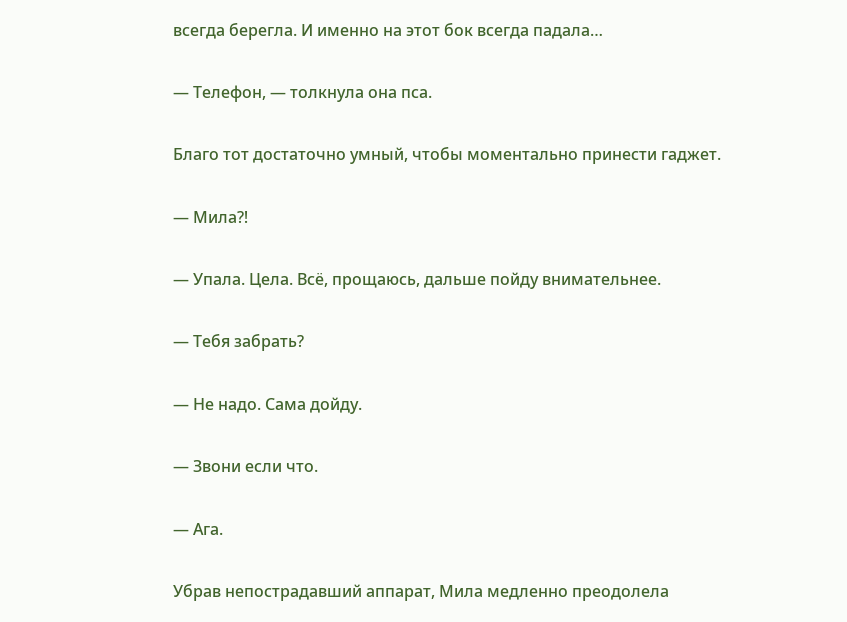всегда берегла. И именно на этот бок всегда падала…

— Телефон, — толкнула она пса.

Благо тот достаточно умный, чтобы моментально принести гаджет.

— Мила⁈

— Упала. Цела. Всё, прощаюсь, дальше пойду внимательнее.

— Тебя забрать?

— Не надо. Сама дойду.

— Звони если что.

— Ага.

Убрав непострадавший аппарат, Мила медленно преодолела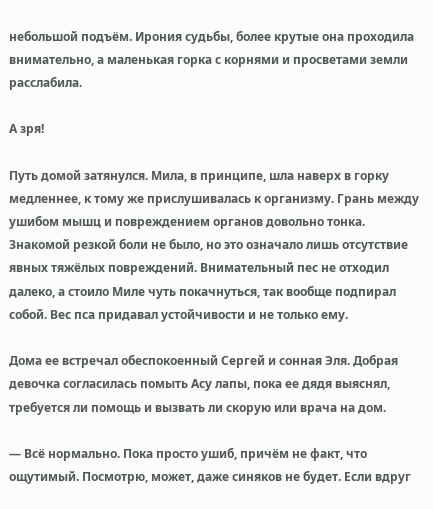небольшой подъём. Ирония судьбы, более крутые она проходила внимательно, а маленькая горка с корнями и просветами земли расслабила.

А зря!

Путь домой затянулся. Мила, в принципе, шла наверх в горку медленнее, к тому же прислушивалась к организму. Грань между ушибом мышц и повреждением органов довольно тонка. Знакомой резкой боли не было, но это означало лишь отсутствие явных тяжёлых повреждений. Внимательный пес не отходил далеко, а стоило Миле чуть покачнуться, так вообще подпирал собой. Вес пса придавал устойчивости и не только ему.

Дома ее встречал обеспокоенный Сергей и сонная Эля. Добрая девочка согласилась помыть Асу лапы, пока ее дядя выяснял, требуется ли помощь и вызвать ли скорую или врача на дом.

— Всё нормально. Пока просто ушиб, причём не факт, что ощутимый. Посмотрю, может, даже синяков не будет. Если вдруг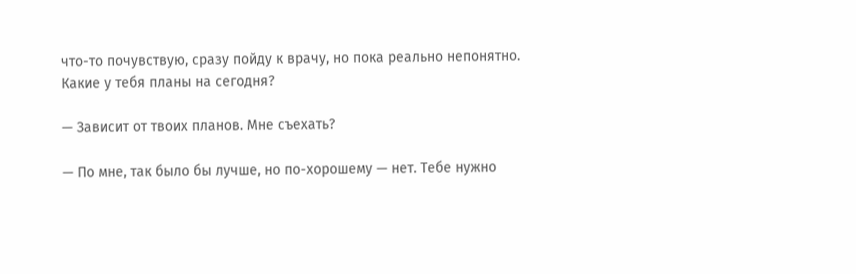что-то почувствую, сразу пойду к врачу, но пока реально непонятно. Какие у тебя планы на сегодня?

— Зависит от твоих планов. Мне съехать?

— По мне, так было бы лучше, но по-хорошему — нет. Тебе нужно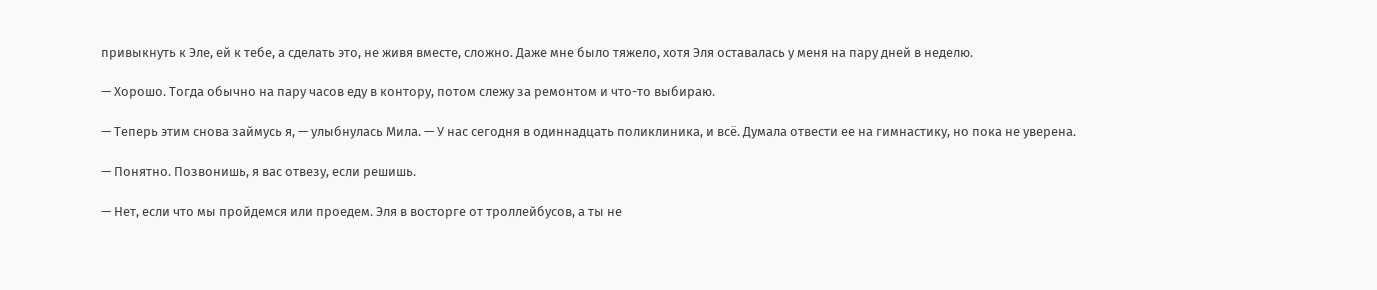привыкнуть к Эле, ей к тебе, а сделать это, не живя вместе, сложно. Даже мне было тяжело, хотя Эля оставалась у меня на пару дней в неделю.

— Хорошо. Тогда обычно на пару часов еду в контору, потом слежу за ремонтом и что-то выбираю.

— Теперь этим снова займусь я, — улыбнулась Мила. — У нас сегодня в одиннадцать поликлиника, и всё. Думала отвести ее на гимнастику, но пока не уверена.

— Понятно. Позвонишь, я вас отвезу, если решишь.

— Нет, если что мы пройдемся или проедем. Эля в восторге от троллейбусов, а ты не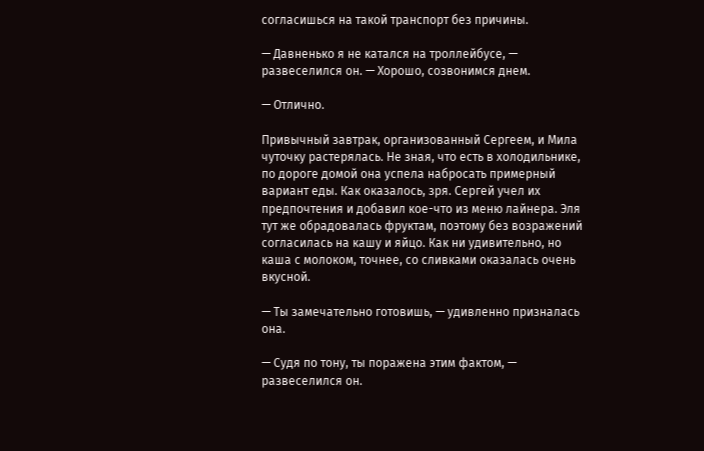согласишься на такой транспорт без причины.

— Давненько я не катался на троллейбусе, — развеселился он. — Хорошо, созвонимся днем.

— Отлично.

Привычный завтрак, организованный Сергеем, и Мила чуточку растерялась. Не зная, что есть в холодильнике, по дороге домой она успела набросать примерный вариант еды. Как оказалось, зря. Сергей учел их предпочтения и добавил кое-что из меню лайнера. Эля тут же обрадовалась фруктам, поэтому без возражений согласилась на кашу и яйцо. Как ни удивительно, но каша с молоком, точнее, со сливками оказалась очень вкусной.

— Ты замечательно готовишь, — удивленно призналась она.

— Судя по тону, ты поражена этим фактом, — развеселился он.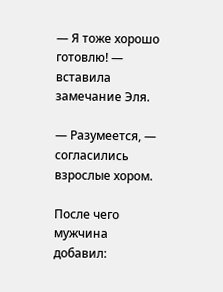— Я тоже хорошо готовлю! — вставила замечание Эля.

— Разумеется, — согласились взрослые хором.

После чего мужчина добавил: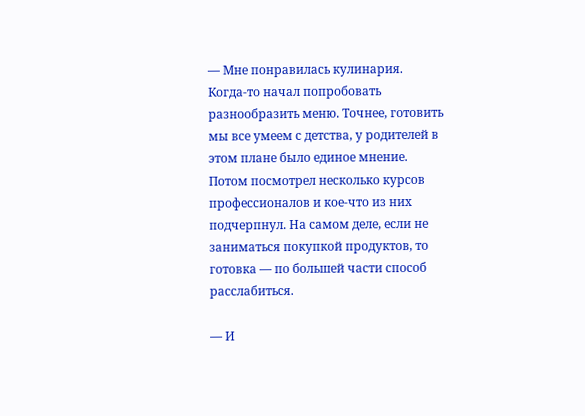— Мне понравилась кулинария. Когда-то начал попробовать разнообразить меню. Точнее, готовить мы все умеем с детства, у родителей в этом плане было единое мнение. Потом посмотрел несколько курсов профессионалов и кое-что из них подчерпнул. На самом деле, если не заниматься покупкой продуктов, то готовка — по большей части способ расслабиться.

— И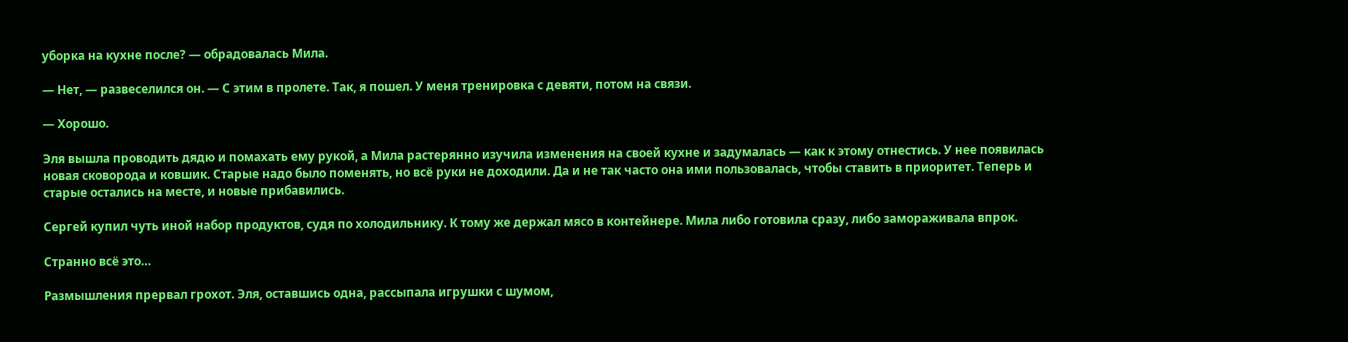уборка на кухне после? — обрадовалась Мила.

— Нет, — развеселился он. — С этим в пролете. Так, я пошел. У меня тренировка с девяти, потом на связи.

— Хорошо.

Эля вышла проводить дядю и помахать ему рукой, а Мила растерянно изучила изменения на своей кухне и задумалась — как к этому отнестись. У нее появилась новая сковорода и ковшик. Старые надо было поменять, но всё руки не доходили. Да и не так часто она ими пользовалась, чтобы ставить в приоритет. Теперь и старые остались на месте, и новые прибавились.

Сергей купил чуть иной набор продуктов, судя по холодильнику. К тому же держал мясо в контейнере. Мила либо готовила сразу, либо замораживала впрок.

Странно всё это…

Размышления прервал грохот. Эля, оставшись одна, рассыпала игрушки с шумом,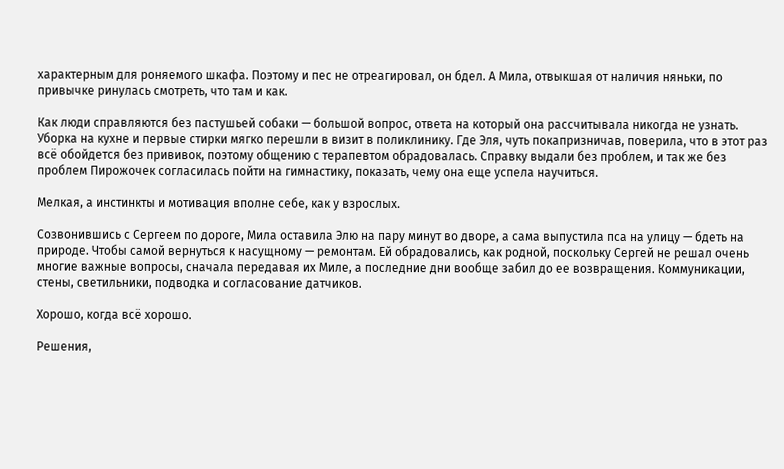характерным для роняемого шкафа. Поэтому и пес не отреагировал, он бдел. А Мила, отвыкшая от наличия няньки, по привычке ринулась смотреть, что там и как.

Как люди справляются без пастушьей собаки — большой вопрос, ответа на который она рассчитывала никогда не узнать. Уборка на кухне и первые стирки мягко перешли в визит в поликлинику. Где Эля, чуть покапризничав, поверила, что в этот раз всё обойдется без прививок, поэтому общению с терапевтом обрадовалась. Справку выдали без проблем, и так же без проблем Пирожочек согласилась пойти на гимнастику, показать, чему она еще успела научиться.

Мелкая, а инстинкты и мотивация вполне себе, как у взрослых.

Созвонившись с Сергеем по дороге, Мила оставила Элю на пару минут во дворе, а сама выпустила пса на улицу — бдеть на природе. Чтобы самой вернуться к насущному — ремонтам. Ей обрадовались, как родной, поскольку Сергей не решал очень многие важные вопросы, сначала передавая их Миле, а последние дни вообще забил до ее возвращения. Коммуникации, стены, светильники, подводка и согласование датчиков.

Хорошо, когда всё хорошо.

Решения,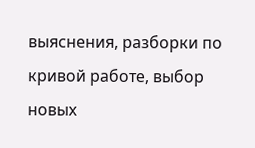выяснения, разборки по кривой работе, выбор новых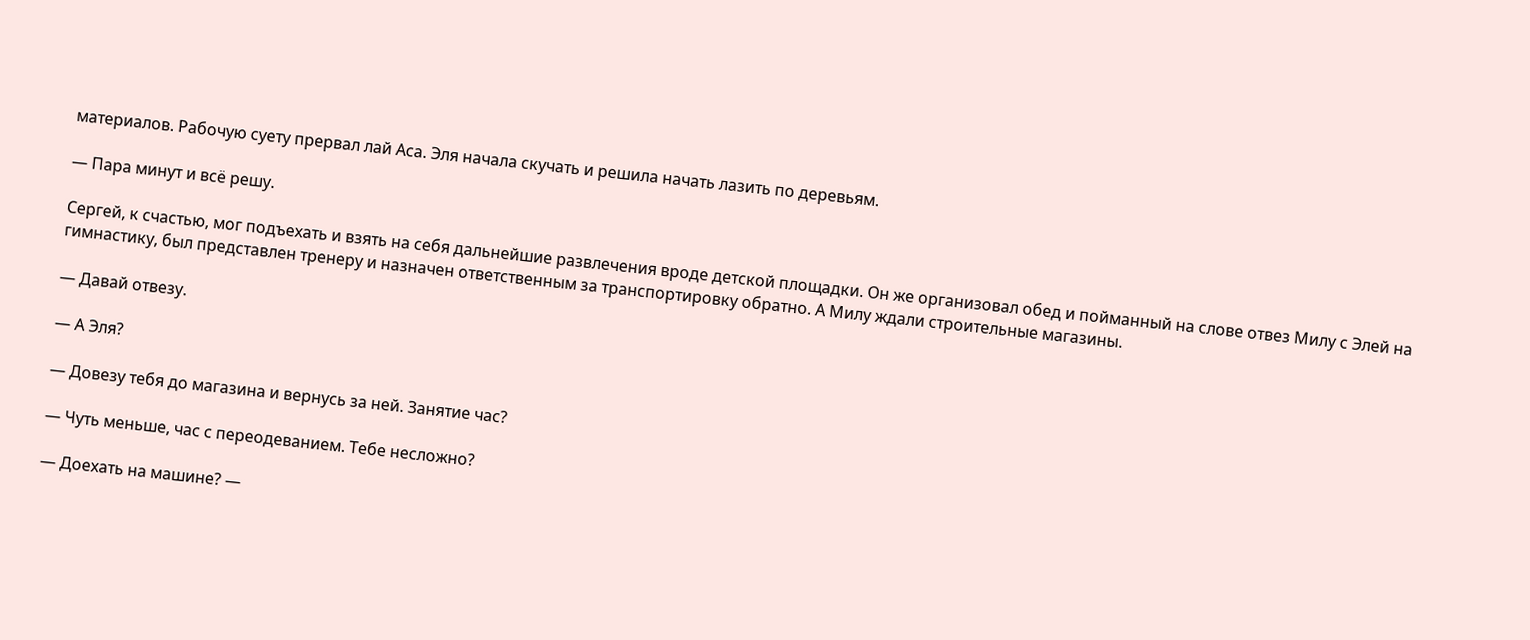материалов. Рабочую суету прервал лай Аса. Эля начала скучать и решила начать лазить по деревьям.

— Пара минут и всё решу.

Сергей, к счастью, мог подъехать и взять на себя дальнейшие развлечения вроде детской площадки. Он же организовал обед и пойманный на слове отвез Милу с Элей на гимнастику, был представлен тренеру и назначен ответственным за транспортировку обратно. А Милу ждали строительные магазины.

— Давай отвезу.

— А Эля?

— Довезу тебя до магазина и вернусь за ней. Занятие час?

— Чуть меньше, час с переодеванием. Тебе несложно?

— Доехать на машине? —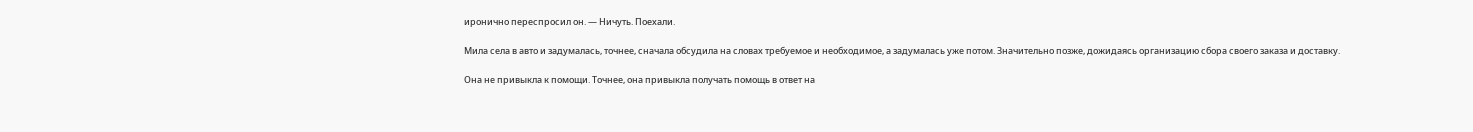иронично переспросил он. — Ничуть. Поехали.

Мила села в авто и задумалась, точнее, сначала обсудила на словах требуемое и необходимое, а задумалась уже потом. Значительно позже, дожидаясь организацию сбора своего заказа и доставку.

Она не привыкла к помощи. Точнее, она привыкла получать помощь в ответ на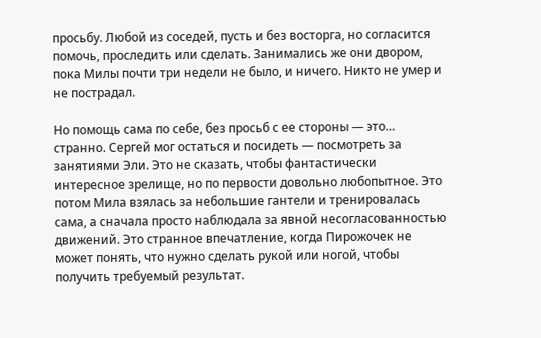просьбу. Любой из соседей, пусть и без восторга, но согласится помочь, проследить или сделать. Занимались же они двором, пока Милы почти три недели не было, и ничего. Никто не умер и не пострадал.

Но помощь сама по себе, без просьб с ее стороны — это… странно. Сергей мог остаться и посидеть — посмотреть за занятиями Эли. Это не сказать, чтобы фантастически интересное зрелище, но по первости довольно любопытное. Это потом Мила взялась за небольшие гантели и тренировалась сама, а сначала просто наблюдала за явной несогласованностью движений. Это странное впечатление, когда Пирожочек не может понять, что нужно сделать рукой или ногой, чтобы получить требуемый результат.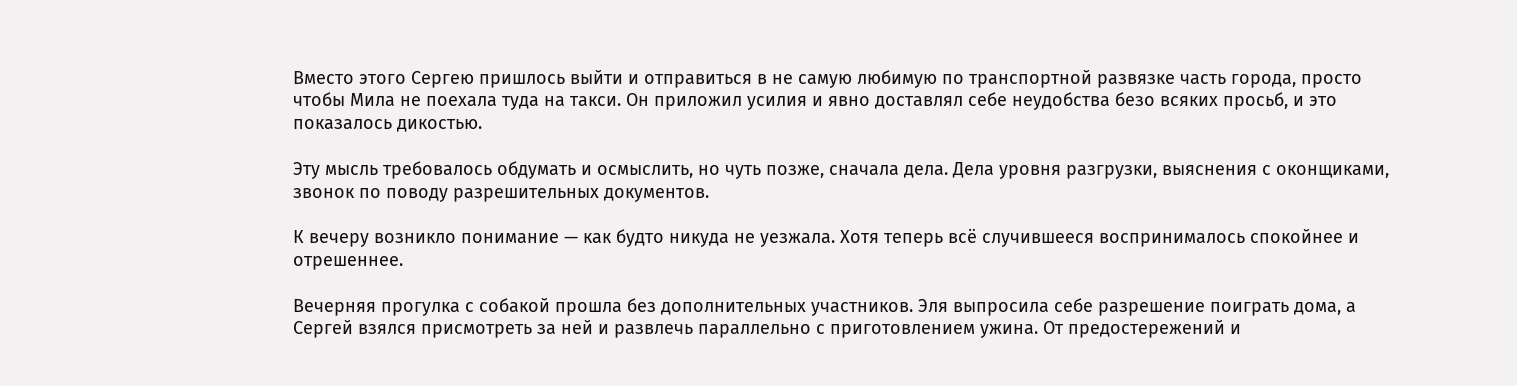Вместо этого Сергею пришлось выйти и отправиться в не самую любимую по транспортной развязке часть города, просто чтобы Мила не поехала туда на такси. Он приложил усилия и явно доставлял себе неудобства безо всяких просьб, и это показалось дикостью.

Эту мысль требовалось обдумать и осмыслить, но чуть позже, сначала дела. Дела уровня разгрузки, выяснения с оконщиками, звонок по поводу разрешительных документов.

К вечеру возникло понимание — как будто никуда не уезжала. Хотя теперь всё случившееся воспринималось спокойнее и отрешеннее.

Вечерняя прогулка с собакой прошла без дополнительных участников. Эля выпросила себе разрешение поиграть дома, а Сергей взялся присмотреть за ней и развлечь параллельно с приготовлением ужина. От предостережений и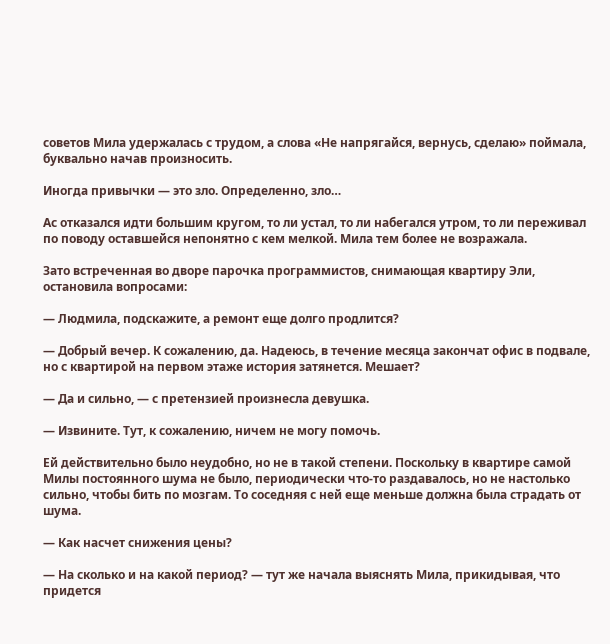советов Мила удержалась с трудом, а слова «Не напрягайся, вернусь, сделаю» поймала, буквально начав произносить.

Иногда привычки — это зло. Определенно, зло…

Ас отказался идти большим кругом, то ли устал, то ли набегался утром, то ли переживал по поводу оставшейся непонятно с кем мелкой. Мила тем более не возражала.

Зато встреченная во дворе парочка программистов, снимающая квартиру Эли, остановила вопросами:

— Людмила, подскажите, а ремонт еще долго продлится?

— Добрый вечер. К сожалению, да. Надеюсь, в течение месяца закончат офис в подвале, но с квартирой на первом этаже история затянется. Мешает?

— Да и сильно, — с претензией произнесла девушка.

— Извините. Тут, к сожалению, ничем не могу помочь.

Ей действительно было неудобно, но не в такой степени. Поскольку в квартире самой Милы постоянного шума не было, периодически что-то раздавалось, но не настолько сильно, чтобы бить по мозгам. То соседняя с ней еще меньше должна была страдать от шума.

— Как насчет снижения цены?

— На сколько и на какой период? — тут же начала выяснять Мила, прикидывая, что придется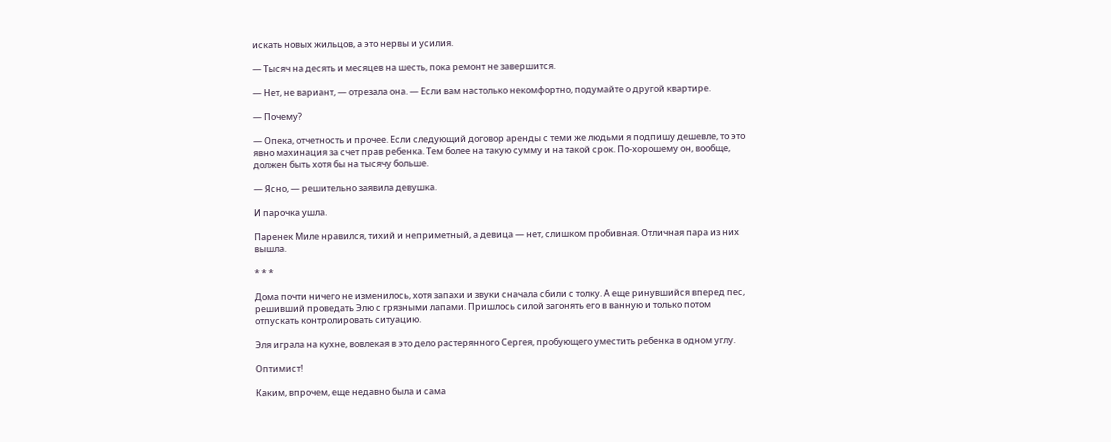искать новых жильцов, а это нервы и усилия.

— Тысяч на десять и месяцев на шесть, пока ремонт не завершится.

— Нет, не вариант, — отрезала она. — Если вам настолько некомфортно, подумайте о другой квартире.

— Почему?

— Опека, отчетность и прочее. Если следующий договор аренды с теми же людьми я подпишу дешевле, то это явно махинация за счет прав ребенка. Тем более на такую сумму и на такой срок. По-хорошему он, вообще, должен быть хотя бы на тысячу больше.

— Ясно, — решительно заявила девушка.

И парочка ушла.

Паренек Миле нравился, тихий и неприметный, а девица — нет, слишком пробивная. Отличная пара из них вышла.

* * *

Дома почти ничего не изменилось, хотя запахи и звуки сначала сбили с толку. А еще ринувшийся вперед пес, решивший проведать Элю с грязными лапами. Пришлось силой загонять его в ванную и только потом отпускать контролировать ситуацию.

Эля играла на кухне, вовлекая в это дело растерянного Сергея, пробующего уместить ребенка в одном углу.

Оптимист!

Каким, впрочем, еще недавно была и сама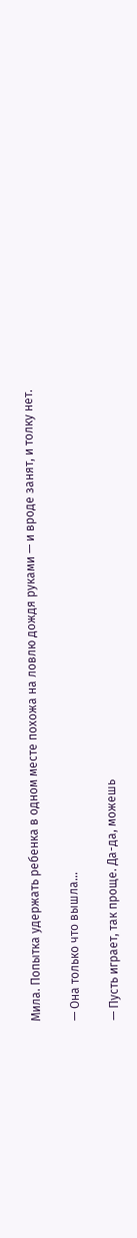Мила. Попытка удержать ребенка в одном месте похожа на ловлю дождя руками — и вроде занят, и толку нет.

— Она только что вышла…

— Пусть играет, так проще. Да-да, можешь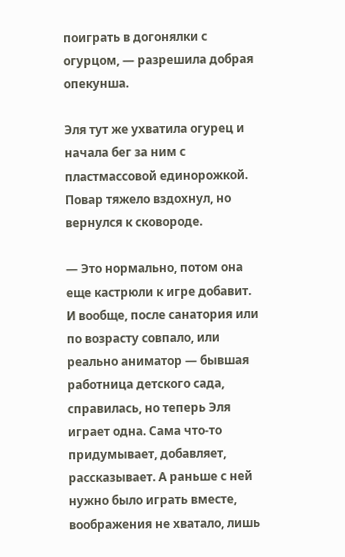поиграть в догонялки с огурцом, — разрешила добрая опекунша.

Эля тут же ухватила огурец и начала бег за ним с пластмассовой единорожкой. Повар тяжело вздохнул, но вернулся к сковороде.

— Это нормально, потом она еще кастрюли к игре добавит. И вообще, после санатория или по возрасту совпало, или реально аниматор — бывшая работница детского сада, справилась, но теперь Эля играет одна. Сама что-то придумывает, добавляет, рассказывает. А раньше с ней нужно было играть вместе, воображения не хватало, лишь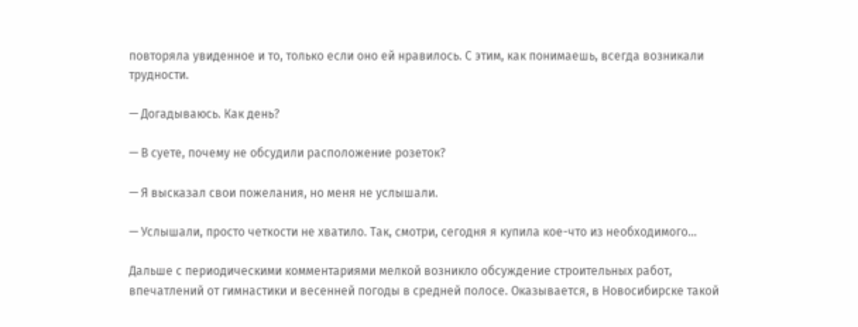повторяла увиденное и то, только если оно ей нравилось. С этим, как понимаешь, всегда возникали трудности.

— Догадываюсь. Как день?

— В суете, почему не обсудили расположение розеток?

— Я высказал свои пожелания, но меня не услышали.

— Услышали, просто четкости не хватило. Так, смотри, сегодня я купила кое-что из необходимого…

Дальше с периодическими комментариями мелкой возникло обсуждение строительных работ, впечатлений от гимнастики и весенней погоды в средней полосе. Оказывается, в Новосибирске такой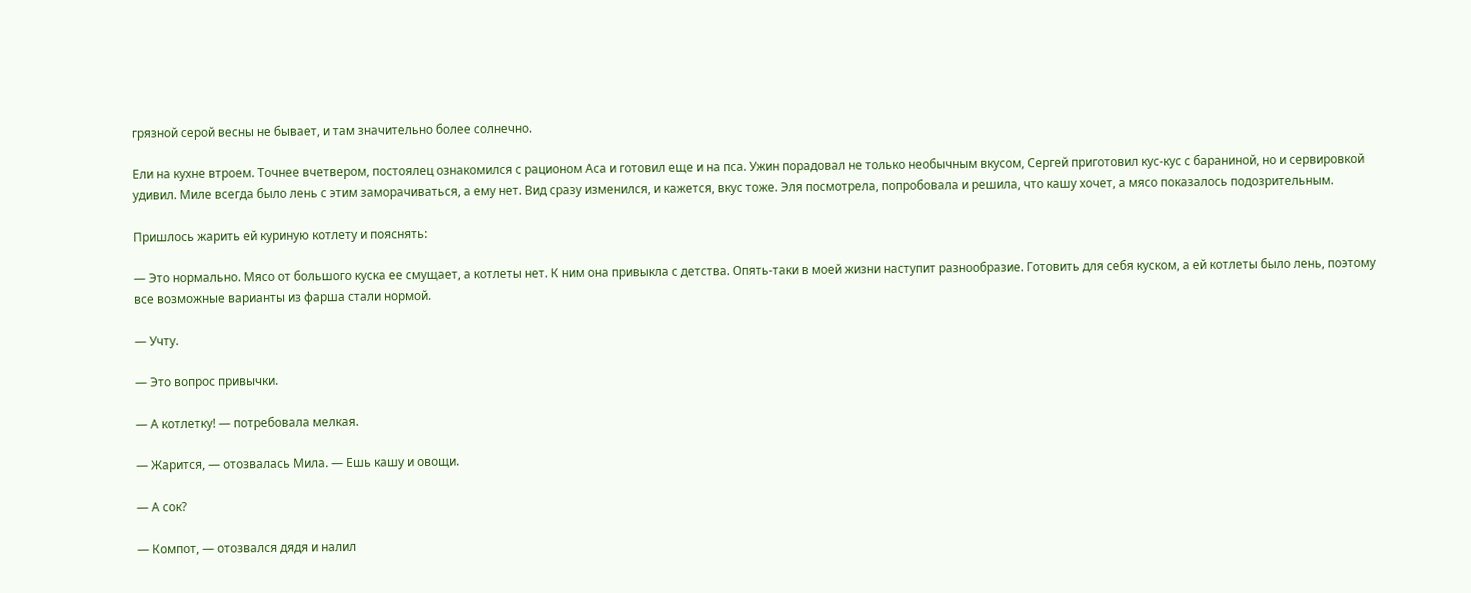грязной серой весны не бывает, и там значительно более солнечно.

Ели на кухне втроем. Точнее вчетвером, постоялец ознакомился с рационом Аса и готовил еще и на пса. Ужин порадовал не только необычным вкусом, Сергей приготовил кус-кус с бараниной, но и сервировкой удивил. Миле всегда было лень с этим заморачиваться, а ему нет. Вид сразу изменился, и кажется, вкус тоже. Эля посмотрела, попробовала и решила, что кашу хочет, а мясо показалось подозрительным.

Пришлось жарить ей куриную котлету и пояснять:

— Это нормально. Мясо от большого куска ее смущает, а котлеты нет. К ним она привыкла с детства. Опять-таки в моей жизни наступит разнообразие. Готовить для себя куском, а ей котлеты было лень, поэтому все возможные варианты из фарша стали нормой.

— Учту.

— Это вопрос привычки.

— А котлетку! — потребовала мелкая.

— Жарится, — отозвалась Мила. — Ешь кашу и овощи.

— А сок?

— Компот, — отозвался дядя и налил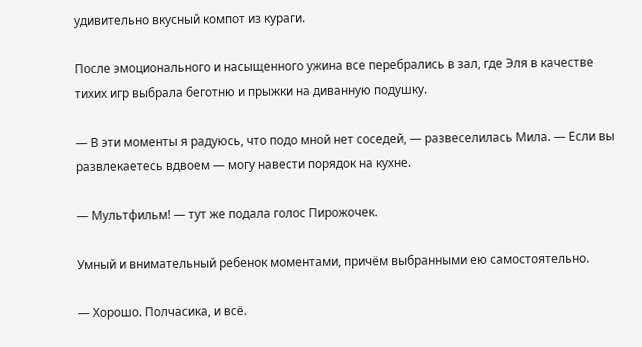удивительно вкусный компот из кураги.

После эмоционального и насыщенного ужина все перебрались в зал, где Эля в качестве тихих игр выбрала беготню и прыжки на диванную подушку.

— В эти моменты я радуюсь, что подо мной нет соседей, — развеселилась Мила. — Если вы развлекаетесь вдвоем — могу навести порядок на кухне.

— Мультфильм! — тут же подала голос Пирожочек.

Умный и внимательный ребенок моментами, причём выбранными ею самостоятельно.

— Хорошо. Полчасика, и всё.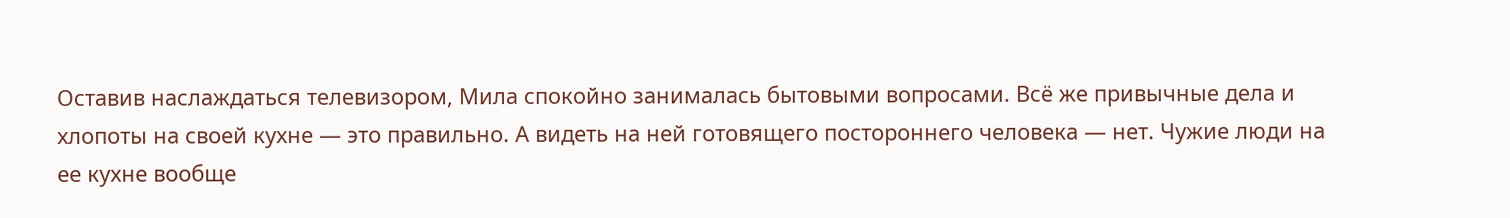Оставив наслаждаться телевизором, Мила спокойно занималась бытовыми вопросами. Всё же привычные дела и хлопоты на своей кухне — это правильно. А видеть на ней готовящего постороннего человека — нет. Чужие люди на ее кухне вообще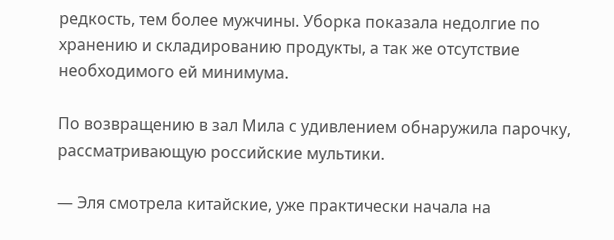редкость, тем более мужчины. Уборка показала недолгие по хранению и складированию продукты, а так же отсутствие необходимого ей минимума.

По возвращению в зал Мила с удивлением обнаружила парочку, рассматривающую российские мультики.

— Эля смотрела китайские, уже практически начала на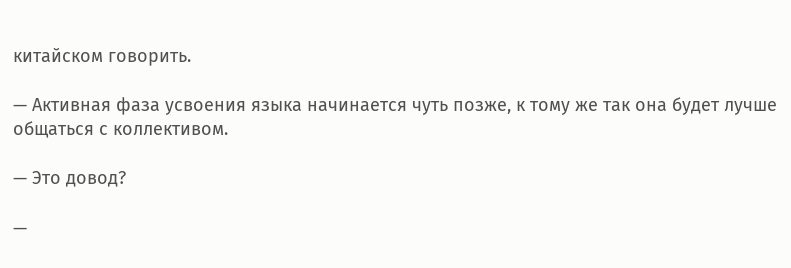китайском говорить.

— Активная фаза усвоения языка начинается чуть позже, к тому же так она будет лучше общаться с коллективом.

— Это довод?

—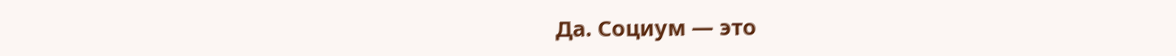Да. Социум — это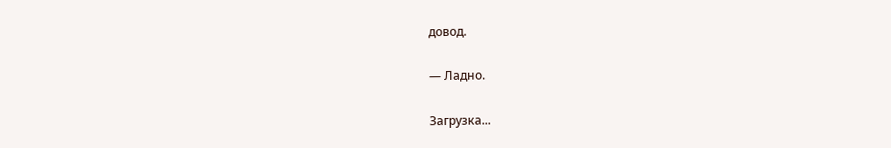довод.

— Ладно.

Загрузка...